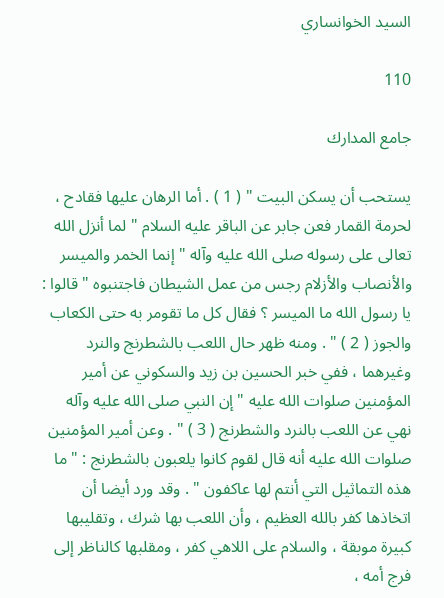السيد الخوانساري

110

جامع المدارك

يستحب أن يسكن البيت " ( 1 ) . أما الرهان عليها فقادح ، لحرمة القمار فعن جابر عن الباقر عليه السلام " لما أنزل الله تعالى على رسوله صلى الله عليه وآله " إنما الخمر والميسر والأنصاب والأزلام رجس من عمل الشيطان فاجتنبوه " قالوا : يا رسول الله ما الميسر ؟ فقال كل ما تقومر به حتى الكعاب والجوز ( 2 ) " . ومنه ظهر حال اللعب بالشطرنج والنرد وغيرهما ، ففي خبر الحسين بن زيد والسكوني عن أمير المؤمنين صلوات الله عليه " إن النبي صلى الله عليه وآله نهي عن اللعب بالنرد والشطرنج ( 3 ) " . وعن أمير المؤمنين صلوات الله عليه أنه قال لقوم كانوا يلعبون بالشطرنج : " ما هذه التماثيل التي أنتم لها عاكفون " . وقد ورد أيضا أن اتخاذها كفر بالله العظيم ، وأن اللعب بها شرك ، وتقليبها كبيرة موبقة ، والسلام على اللاهي كفر ، ومقلبها كالناظر إلى فرج أمه ،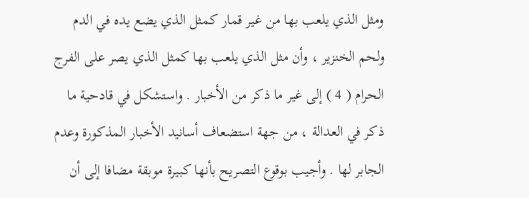ومثل الذي يلعب بها من غير قمار كمثل الذي يضع يده في الدم ولحم الخنزير ، وأن مثل الذي يلعب بها كمثل الذي يصر على الفرج الحرام ( 4 ) إلى غير ما ذكر من الأخبار . واستشكل في قادحية ما ذكر في العدالة ، من جهة استضعاف أسانيد الأخبار المذكورة وعدم الجابر لها . وأجيب بوقوع التصريح بأنها كبيرة موبقة مضافا إلى أن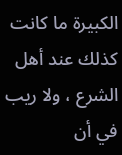الكبيرة ما كانت كذلك عند أهل الشرع ، ولا ريب في أن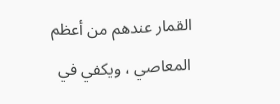القمار عندهم من أعظم المعاصي ، ويكفي في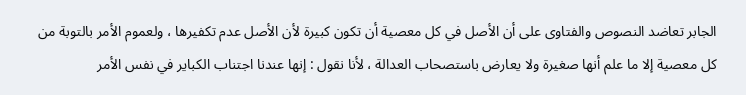الجابر تعاضد النصوص والفتاوى على أن الأصل في كل معصية أن تكون كبيرة لأن الأصل عدم تكفيرها ، ولعموم الأمر بالتوبة من كل معصية إلا ما علم أنها صغيرة ولا يعارض باستصحاب العدالة ، لأنا نقول : إنها عندنا اجتناب الكباير في نفس الأمر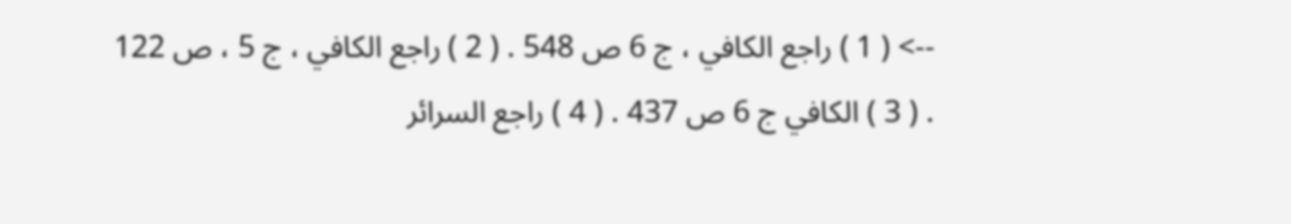--> ( 1 ) راجع الكافي ، ج 6 ص 548 . ( 2 ) راجع الكافي ، ج 5 ، ص 122 . ( 3 ) الكافي ج 6 ص 437 . ( 4 ) راجع السرائر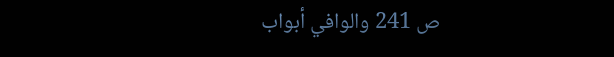ص 241 والوافي أبواب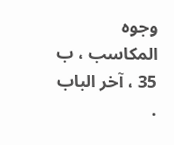وجوه المكاسب ، ب 35 ، آخر الباب .